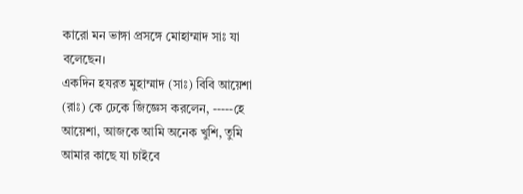কারো মন ভাঙ্গা প্রসঙ্গে মোহাম্মাদ সাঃ যা বলেছেন।
একদিন হযরত মুহাম্মাদ (সাঃ) বিবি আয়েশা (রাঃ) কে ঢেকে জিজ্ঞেস করলেন, -----হে আয়েশা, আজকে আমি অনেক খুশি, তুমি আমার কাছে যা চাইবে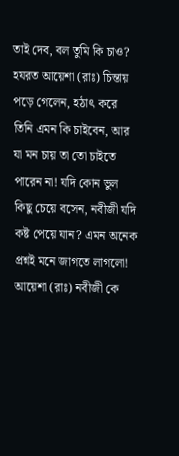তাই দেব, বল তুমি কি চাও? হযরত আয়েশা (রাঃ) চিন্তায় পড়ে গেলেন, হঠাৎ করে তিনি এমন কি চাইবেন, আর যা মন চায় তা তো চাইতে পারেন না! যদি কোন ভুল কিছু চেয়ে বসেন, নবীজী যদি কষ্ট পেয়ে যান? এমন অনেক প্রশ্নই মনে জাগতে লাগলো! আয়েশা (রাঃ) নবীজী কে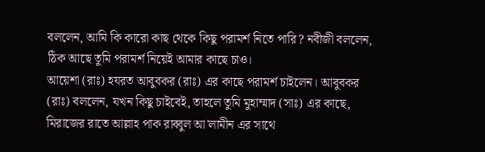বললেন, আমি কি কারো কাছ থেকে কিছু পরামর্শ নিতে পারি? নবীজী বললেন, ঠিক আছে তুমি পরামর্শ নিয়েই আমার কাছে চাও।
আয়েশা (রাঃ) হযরত আবুবকর (রাঃ) এর কাছে পরামর্শ চাইলেন। আবুবকর (রাঃ) বললেন, যখন কিছু চাইবেই, তাহলে তুমি মুহাম্মাদ (সাঃ) এর কাছে, মিরাজের রাতে আল্লাহ পাক রাব্বুল আ'লামীন এর সাথে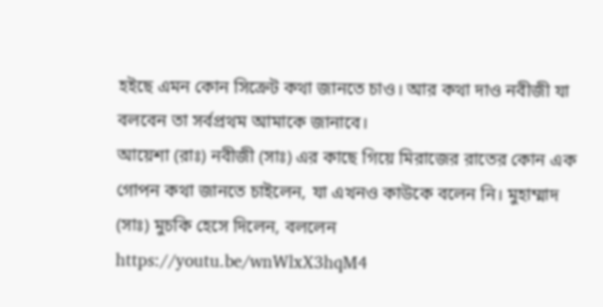হইছে এমন কোন সিক্রেট কথা জানতে চাও। আর কথা দাও নবীজী যা বলবেন তা সর্বপ্রথম আমাকে জানাবে।
আয়েশা (রাঃ) নবীজী (সাঃ) এর কাছে গিয়ে মিরাজের রাতের কোন এক গোপন কথা জানতে চাইলেন, যা এখনও কাউকে বলেন নি। মুহাম্মাদ (সাঃ) মুচকি হেসে দিলেন, বললেন https://youtu.be/wnWlxX3hqM4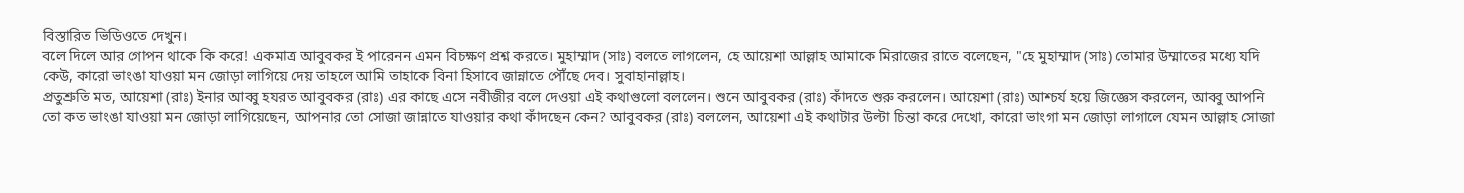বিস্তারিত ভিডিওতে দেখুন।
বলে দিলে আর গোপন থাকে কি করে! একমাত্র আবুবকর ই পারেনন এমন বিচক্ষণ প্রশ্ন করতে। মুহাম্মাদ (সাঃ) বলতে লাগলেন, হে আয়েশা আল্লাহ আমাকে মিরাজের রাতে বলেছেন, "হে মুহাম্মাদ (সাঃ) তোমার উম্মাতের মধ্যে যদি কেউ, কারো ভাংঙা যাওয়া মন জোড়া লাগিয়ে দেয় তাহলে আমি তাহাকে বিনা হিসাবে জান্নাতে পৌঁছে দেব। সুবাহানাল্লাহ।
প্রতুশ্রুতি মত, আয়েশা (রাঃ) ইনার আব্বু হযরত আবুবকর (রাঃ) এর কাছে এসে নবীজীর বলে দেওয়া এই কথাগুলো বললেন। শুনে আবুবকর (রাঃ) কাঁদতে শুরু করলেন। আয়েশা (রাঃ) আশ্চর্য হয়ে জিজ্ঞেস করলেন, আব্বু আপনি তো কত ভাংঙা যাওয়া মন জোড়া লাগিয়েছেন, আপনার তো সোজা জান্নাতে যাওয়ার কথা কাঁদছেন কেন? আবুবকর (রাঃ) বললেন, আয়েশা এই কথাটার উল্টা চিন্তা করে দেখো, কারো ভাংগা মন জোড়া লাগালে যেমন আল্লাহ সোজা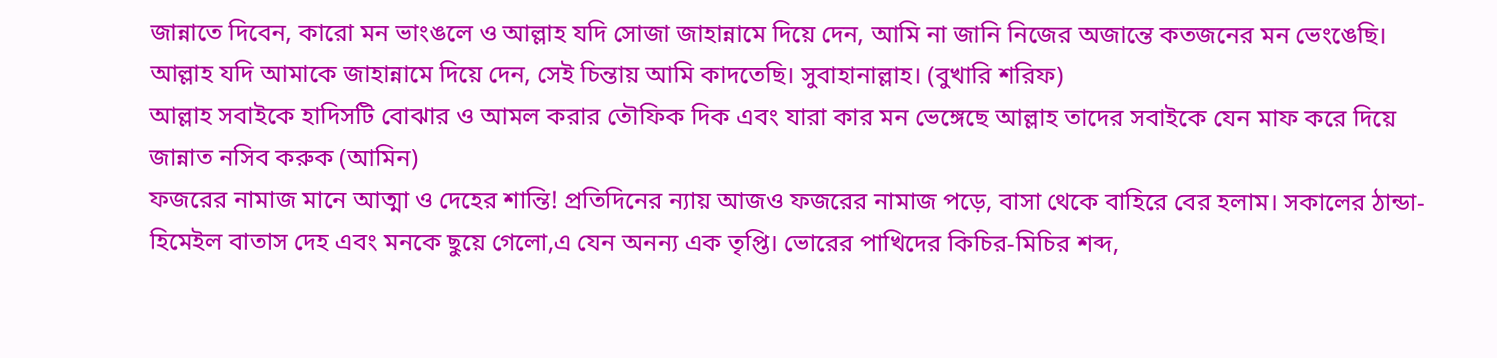জান্নাতে দিবেন, কারো মন ভাংঙলে ও আল্লাহ যদি সোজা জাহান্নামে দিয়ে দেন, আমি না জানি নিজের অজান্তে কতজনের মন ভেংঙেছি। আল্লাহ যদি আমাকে জাহান্নামে দিয়ে দেন, সেই চিন্তায় আমি কাদতেছি। সুবাহানাল্লাহ। (বুখারি শরিফ)
আল্লাহ সবাইকে হাদিসটি বোঝার ও আমল করার তৌফিক দিক এবং যারা কার মন ভেঙ্গেছে আল্লাহ তাদের সবাইকে যেন মাফ করে দিয়ে জান্নাত নসিব করুক (আমিন)
ফজরের নামাজ মানে আত্মা ও দেহের শান্তি! প্রতিদিনের ন্যায় আজও ফজরের নামাজ পড়ে, বাসা থেকে বাহিরে বের হলাম। সকালের ঠান্ডা-হিমেইল বাতাস দেহ এবং মনকে ছুয়ে গেলো,এ যেন অনন্য এক তৃপ্তি। ভোরের পাখিদের কিচির-মিচির শব্দ,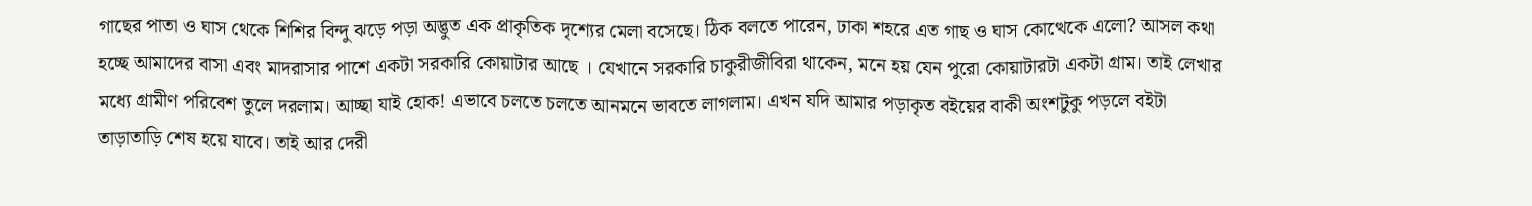গাছের পাতা ও ঘাস থেকে শিশির বিন্দু ঝড়ে পড়া অদ্ভুত এক প্রাকৃতিক দৃশ্যের মেলা বসেছে। ঠিক বলতে পারেন, ঢাকা শহরে এত গাছ ও ঘাস কোত্থেকে এলো? আসল কথা হচ্ছে আমাদের বাসা এবং মাদরাসার পাশে একটা সরকারি কোয়াটার আছে । যেখানে সরকারি চাকুরীজীবিরা থাকেন, মনে হয় যেন পুরো কোয়াটারটা একটা গ্রাম। তাই লেখার মধ্যে গ্রামীণ পরিবেশ তুলে দরলাম। আচ্ছা যাই হোক! এভাবে চলতে চলতে আনমনে ভাবতে লাগলাম। এখন যদি আমার পড়াকৃত বইয়ের বাকী অংশটুকু পড়লে বইটা তাড়াতাড়ি শেষ হয়ে যাবে। তাই আর দেরী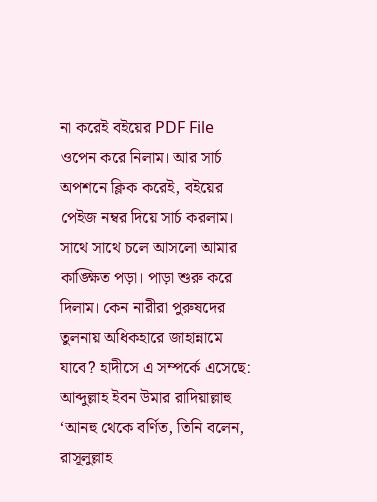না করেই বইয়ের PDF File ওপেন করে নিলাম। আর সার্চ অপশনে ক্লিক করেই, বইয়ের পেইজ নম্বর দিয়ে সার্চ করলাম। সাথে সাথে চলে আসলো আমার কাঙ্ক্ষিত পড়া। পাড়া শুরু করে দিলাম। কেন নারীরা পুরুষদের তুলনায় অধিকহারে জাহান্নামে যাবে? হাদীসে এ সম্পর্কে এসেছে: আব্দুল্লাহ ইবন উমার রাদিয়াল্লাহু ‘আনহু থেকে বর্ণিত, তিনি বলেন, রাসূলুল্লাহ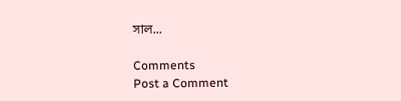সাল...

Comments
Post a Comment